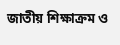জাতীয় শিক্ষাক্রম ও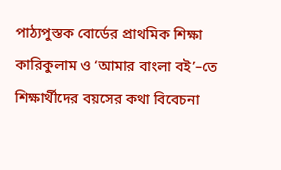পাঠ্যপুস্তক বোর্ডের প্রাথমিক শিক্ষা কারিকুলাম ও ‘আমার বাংলা বই’–তে শিক্ষার্থীদের বয়সের কথা বিবেচনা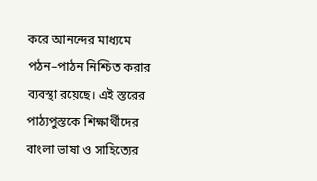করে আনন্দের মাধ্যমে পঠন–পাঠন নিশ্চিত করার ব্যবস্থা রয়েছে। এই স্তরের পাঠ্যপুস্তকে শিক্ষার্থীদের বাংলা ভাষা ও সাহিত্যের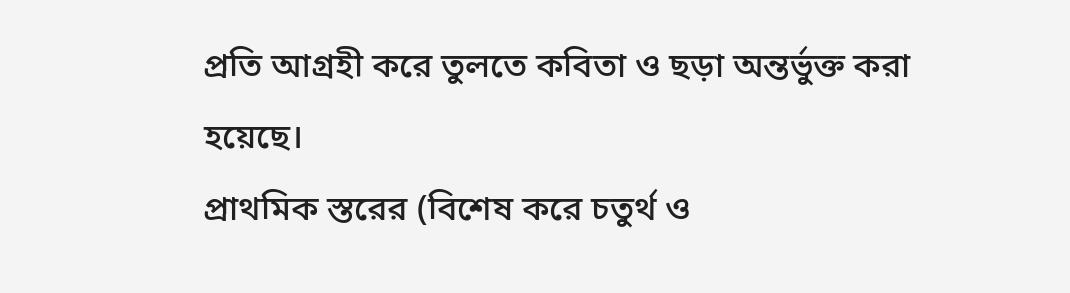প্রতি আগ্রহী করে তুলতে কবিতা ও ছড়া অন্তর্ভুক্ত করা হয়েছে।
প্রাথমিক স্তরের (বিশেষ করে চতুর্থ ও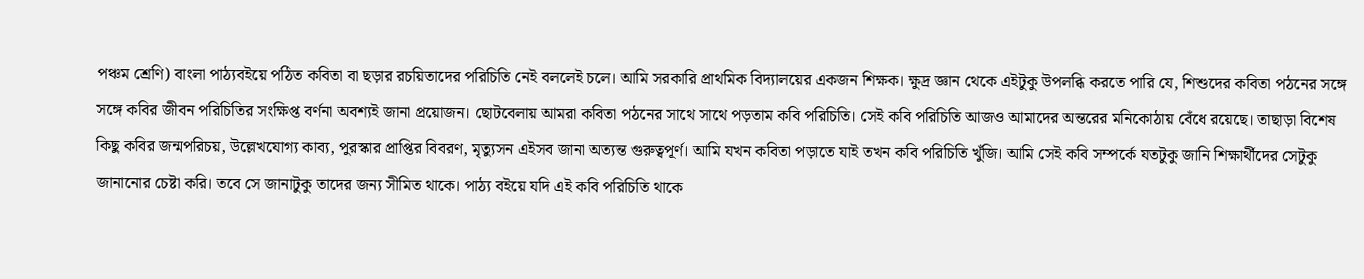পঞ্চম শ্রেণি) বাংলা পাঠ্যবইয়ে পঠিত কবিতা বা ছড়ার রচয়িতাদের পরিচিতি নেই বললেই চলে। আমি সরকারি প্রাথমিক বিদ্যালয়ের একজন শিক্ষক। ক্ষুদ্র জ্ঞান থেকে এইটুকু উপলব্ধি করতে পারি যে, শিশুদের কবিতা পঠনের সঙ্গে সঙ্গে কবির জীবন পরিচিতির সংক্ষিপ্ত বর্ণনা অবশ্যই জানা প্রয়োজন। ছোটবেলায় আমরা কবিতা পঠনের সাথে সাথে পড়তাম কবি পরিচিতি। সেই কবি পরিচিতি আজও আমাদের অন্তরের মনিকোঠায় বেঁধে রয়েছে। তাছাড়া বিশেষ কিছু কবির জন্মপরিচয়, উল্লেখযোগ্য কাব্য, পুরস্কার প্রাপ্তির বিবরণ, মৃত্যুসন এইসব জানা অত্যন্ত গুরুত্বপূর্ণ। আমি যখন কবিতা পড়াতে যাই তখন কবি পরিচিতি খুঁজি। আমি সেই কবি সম্পর্কে যতটুকু জানি শিক্ষার্থীদের সেটুকু জানানোর চেষ্টা করি। তবে সে জানাটুকু তাদের জন্য সীমিত থাকে। পাঠ্য বইয়ে যদি এই কবি পরিচিতি থাকে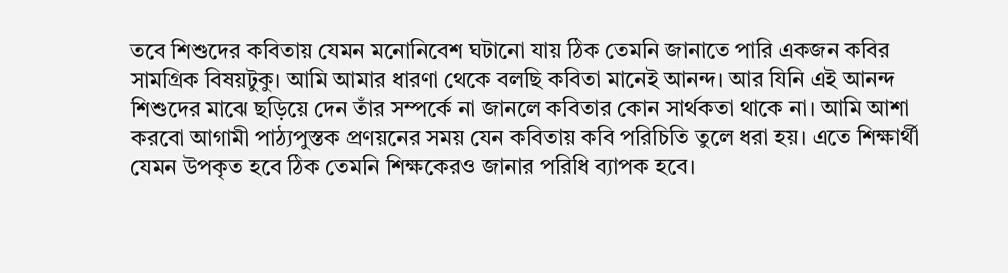তবে শিশুদের কবিতায় যেমন মনোনিবেশ ঘটানো যায় ঠিক তেমনি জানাতে পারি একজন কবির সামগ্রিক বিষয়টুকু। আমি আমার ধারণা থেকে বলছি কবিতা মানেই আনন্দ। আর যিনি এই আনন্দ শিশুদের মাঝে ছড়িয়ে দেন তাঁর সম্পর্কে না জানলে কবিতার কোন সার্থকতা থাকে না। আমি আশা করবো আগামী পাঠ্যপুস্তক প্রণয়নের সময় যেন কবিতায় কবি পরিচিতি তুলে ধরা হয়। এতে শিক্ষার্থী যেমন উপকৃত হবে ঠিক তেমনি শিক্ষকেরও জানার পরিধি ব্যাপক হবে।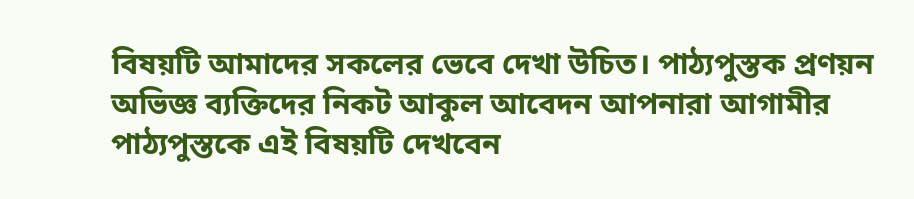বিষয়টি আমাদের সকলের ভেবে দেখা উচিত। পাঠ্যপুস্তক প্রণয়ন অভিজ্ঞ ব্যক্তিদের নিকট আকুল আবেদন আপনারা আগামীর পাঠ্যপুস্তকে এই বিষয়টি দেখবেন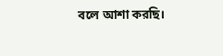বলে আশা করছি।